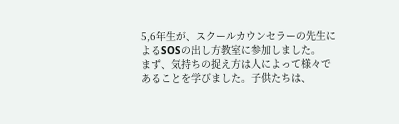5,6年生が、スクールカウンセラーの先生によるSOSの出し方教室に参加しました。
まず、気持ちの捉え方は人によって様々であることを学びました。子供たちは、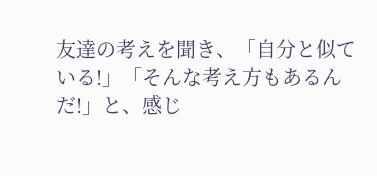友達の考えを聞き、「自分と似ている!」「そんな考え方もあるんだ!」と、感じ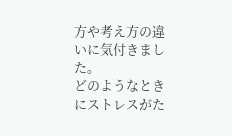方や考え方の違いに気付きました。
どのようなときにストレスがた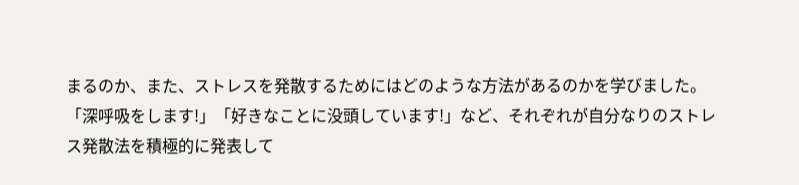まるのか、また、ストレスを発散するためにはどのような方法があるのかを学びました。「深呼吸をします!」「好きなことに没頭しています!」など、それぞれが自分なりのストレス発散法を積極的に発表して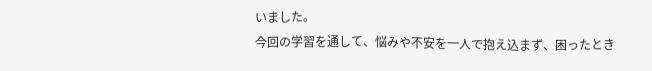いました。
今回の学習を通して、悩みや不安を一人で抱え込まず、困ったとき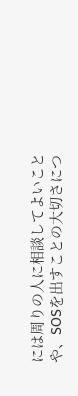には周りの人に相談してよいことや、SOSを出すことの大切さにつ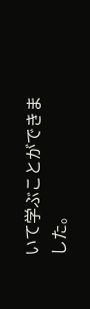いて学ぶことができました。